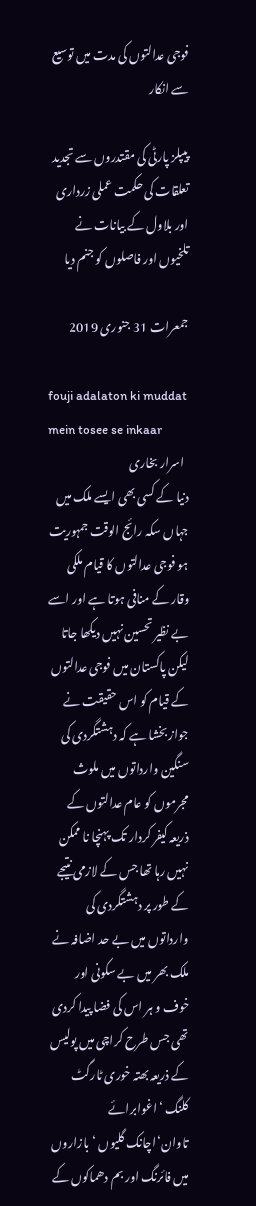فوجی عدالتوں کی مدت میں توسیع سے انکار

پیپلز پارٹی کی مقتدروں سے تجدید تعلقات کی حکمت عملی زرداری اور بلاول کے بیانات نے تلخیوں اور فاصلوں کو جنم دیا

جمعرات 31 جنوری 2019

fouji adalaton ki muddat mein tosee se inkaar
  اسرار بخاری
دنیا کے کسی بھی ایسے ملک میں جہاں سکہ رائج الوقت جمہوریت ہو فوجی عدالتوں کا قیام ملکی وقار کے منافی ہوتا ہے اور اسے بے نظیر تحسین نہیں دیکھا جاتا لیکن پاکستان میں فوجی عدالتوں کے قیام کو اس حقیقت نے جواز بخشا ہے کہ دہشتگردی کی سنگین وارداتوں میں ملوث مجرموں کو عام عدالتوں کے ذریعہ کیفر کردار تک پہنچا نا ممکن نہیں رہا تھا جس کے لازمی نتیجے کے طور پر دہشتگردی کی وارداتوں میں بے حد اضافہ نے ملک بھر میں بے سکونی اور خوف و ہر اس کی فضا پیدا کردی تھی جس طرح کراچی میں پولیس کے ذریعہ بھتہ خوری ٹارگٹ کلنگ ‘اغوابرائے تاوان‘اچانک گلیوں ‘بازاروں میں فائرنگ اور بم دھماکوں کے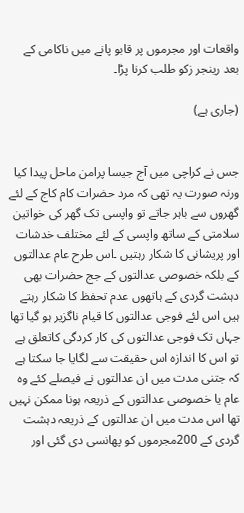واقعات اور مجرموں پر قابو پانے میں ناکامی کے بعد رینجر زکو طلب کرنا پڑا۔

(جاری ہے)


جس نے کراچی میں آج جیسا پرامن ماحل پیدا کیا ورنہ صورت یہ تھی کہ مرد حضرات کام کاج کے لئے گھروں سے باہر جاتے تو واپسی تک گھر کی خواتین سلامتی کے ساتھ واپسی کے لئے مختلف خدشات اور پریشانی کا شکار رہتیں ۔اس طرح عام عدالتوں کے بلکہ خصوصی عدالتوں کے جج حضرات بھی دہشت گردی کے ہاتھوں عدم تحفظ کا شکار رہتے ہیں اس لئے فوجی عدالتوں کا قیام ناگزیر ہو گیا تھا جہاں تک فوجی عدالتوں کی کار کردگی کاتعلق ہے تو اس کا اندازہ اس حقیقت سے لگایا جا سکتا ہے کہ جتنی مدت میں ان عدالتوں نے فیصلے کئے وہ عام یا خصوصی عدالتوں کے ذریعہ ہونا ممکن نہیں تھا اس مدت میں ان عدالتوں کے ذریعہ دہشت گردی کے 200مجرموں کو پھانسی دی گئی اور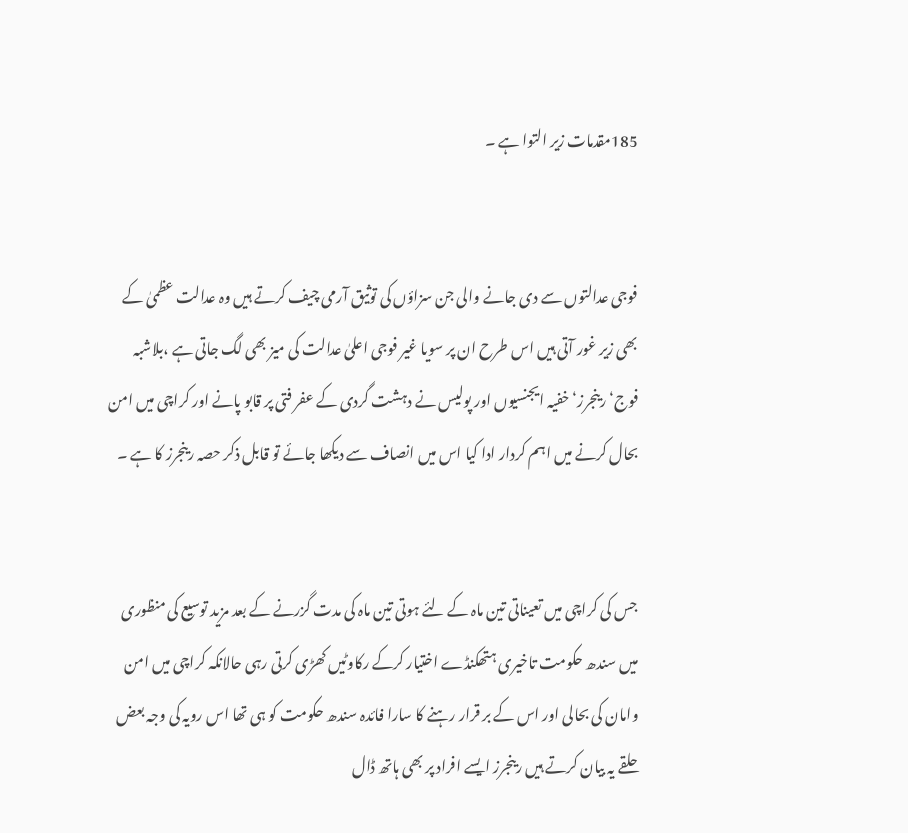185مقدمات زیر التوا ہے ۔


فوجی عدالتوں سے دی جانے والی جن سزاؤں کی توثیق آرمی چیف کرتے ہیں وہ عدالت عظمیٰ کے بھی زیر غور آتی ہیں اس طرح ان پر سویا غیر فوجی اعلیٰ عدالت کی میز بھی لگ جاتی ہے ،بلاشبہ فوج‘رینجرز‘خفیہ ایجنسیوں اور پولیس نے دہشت گردی کے عفر فتی پر قابو پانے اور کراچی میں امن بحال کرنے میں اہم کردار ادا کیا اس میں انصاف سے دیکھا جائے تو قابل ذکر حصہ رینجرز کا ہے ۔


جس کی کراچی میں تعیناتی تین ماہ کے لئے ہوتی تین ماہ کی مدت گزرنے کے بعد مزید توسیع کی منظوری میں سندھ حکومت تاخیری ہتھکنڈے اختیار کرکے رکاوٹیں کھڑی کرتی رہی حالانکہ کراچی میں امن وامان کی بحالی اور اس کے بر قرار رہنے کا سارا فائدہ سندھ حکومت کو ہی تھا اس رویہ کی وجہ بعض حلقے یہ بیان کرتے ہیں رینجرز ایسے افراد پر بھی ہاتھ ڈال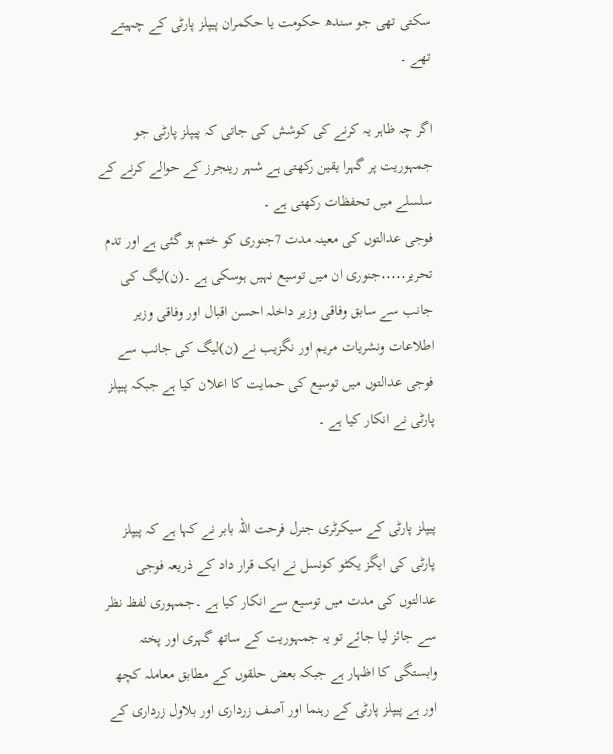سکتی تھی جو سندھ حکومت یا حکمران پیپلز پارٹی کے چہیتے تھے ۔

اگر چہ ظاہر یہ کرنے کی کوشش کی جاتی کہ پیپلز پارٹی جو جمہوریت پر گہرا یقین رکھتی ہے شہر رینجرز کے حوالے کرنے کے سلسلے میں تحفظات رکھتی ہے ۔
فوجی عدالتوں کی معینہ مدت 7جنوری کو ختم ہو گئی ہے اور تدم تحریر․․․․․جنوری ان میں توسیع نہیں ہوسکی ہے ۔(ن)لیگ کی جانب سے سابق وفاقی وزیر داخلہ احسن اقبال اور وفاقی وزیر اطلاعات ونشریات مریم اور نگزیب نے (ن)لیگ کی جانب سے فوجی عدالتوں میں توسیع کی حمایت کا اعلان کیا ہے جبکہ پیپلز پارٹی نے انکار کیا ہے ۔


پیپلز پارٹی کے سیکرٹری جنرل فرحت اللہ بابر نے کہا ہے کہ پیپلز پارٹی کی ایگز یکٹو کونسل نے ایک قرار داد کے ذریعہ فوجی عدالتوں کی مدت میں توسیع سے انکار کیا ہے ۔جمہوری لفظ نظر سے جائز لیا جائے تو یہ جمہوریت کے ساتھ گہری اور پختہ وابستگی کا اظہار ہے جبکہ بعض حلقوں کے مطابق معاملہ کچھ اور ہے پیپلز پارٹی کے رہنما اور آصف زرداری اور بلاول زرداری کے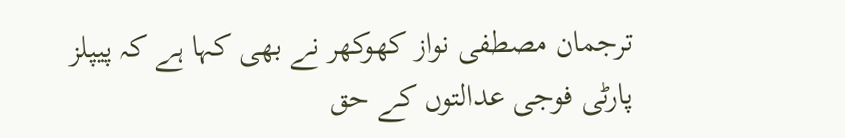ترجمان مصطفی نواز کھوکھر نے بھی کہا ہے کہ پیپلز پارٹی فوجی عدالتوں کے حق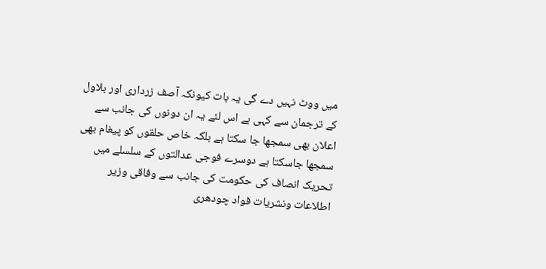میں ووٹ نہیں دے گی یہ بات کیونکہ آصف زرداری اور بلاول کے ترجمان سے کہی ہے اس لئے یہ ان دونوں کی جانب سے اعلان بھی سمجھا جا سکتا ہے بلکہ خاص حلقوں کو پیغام بھی سمجھا جاسکتا ہے دوسرے فوجی عدالتوں کے سلسلے میں تحریک انصاف کی حکومت کی جانب سے وفاقی وزیر اطلاعات ونشریات فواد چودھری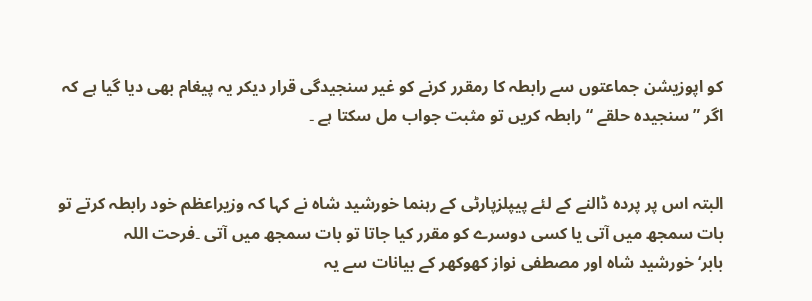کو اپوزیشن جماعتوں سے رابطہ کا رمقرر کرنے کو غیر سنجیدگی قرار دیکر یہ پیغام بھی دیا گیا ہے کہ اگر ”سنجیدہ حلقے “رابطہ کریں تو مثبت جواب مل سکتا ہے ۔


البتہ اس پر پردہ ڈالنے کے لئے پیپلزپارٹی کے رہنما خورشید شاہ نے کہا کہ وزیراعظم خود رابطہ کرتے تو بات سمجھ میں آتی یا کسی دوسرے کو مقرر کیا جاتا تو بات سمجھ میں آتی ۔فرحت اللہ بابر‘خورشید شاہ اور مصطفی نواز کھوکھر کے بیانات سے یہ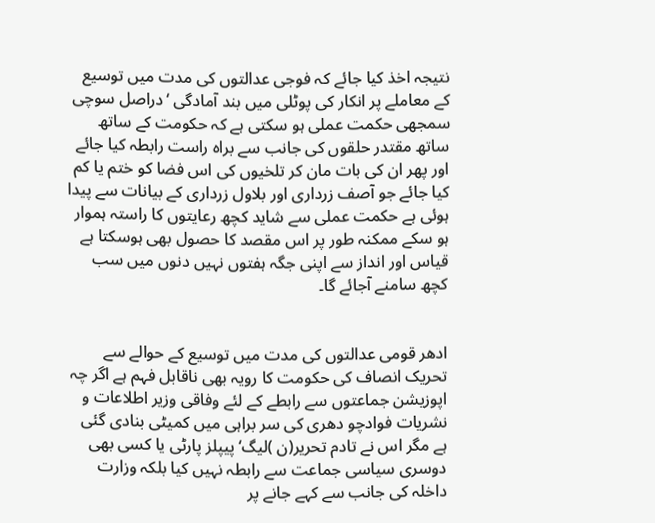نتیجہ اخذ کیا جائے کہ فوجی عدالتوں کی مدت میں توسیع کے معاملے پر انکار کی پوٹلی میں بند آمادگی ‘دراصل سوچی سمجھی حکمت عملی ہو سکتی ہے کہ حکومت کے ساتھ ساتھ مقتدر حلقوں کی جانب سے براہ راست رابطہ کیا جائے اور پھر ان کی بات مان کر تلخیوں کی اس فضا کو ختم یا کم کیا جائے جو آصف زرداری اور بلاول زرداری کے بیانات سے پیدا ہوئی ہے حکمت عملی سے شاید کچھ رعایتوں کا راستہ ہموار ہو سکے ممکنہ طور پر اس مقصد کا حصول بھی ہوسکتا ہے قیاس اور انداز سے اپنی جگہ ہفتوں نہیں دنوں میں سب کچھ سامنے آجائے گا۔


ادھر قومی عدالتوں کی مدت میں توسیع کے حوالے سے تحریک انصاف کی حکومت کا رویہ بھی ناقابل فہم ہے اگر چہ اپوزیشن جماعتوں سے رابطے کے لئے وفاقی وزیر اطلاعات و نشریات فوادچو دھری کی سر براہی میں کمیٹی بنادی گئی ہے مگر اس نے تادم تحریر(ن )لیگ‘پیپلز پارٹی یا کسی بھی دوسری سیاسی جماعت سے رابطہ نہیں کیا بلکہ وزارت داخلہ کی جانب سے کہے جانے پر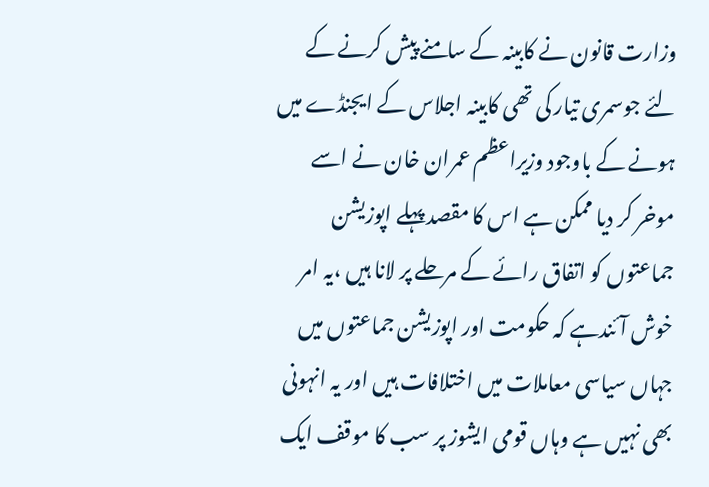وزارت قانون نے کابینہ کے سامنے پیش کرنے کے لئے جوسمری تیار کی تھی کابینہ اجلاس کے ایجنڈے میں ہونے کے باوجود وزیراعظم عمران خان نے اسے موخر کر دیا ممکن ہے اس کا مقصد پہلے اپوزیشن جماعتوں کو اتفاق رائے کے مرحلے پر لانا ہیں ،یہ امر خوش آئندہے کہ حکومت اور اپوزیشن جماعتوں میں جہاں سیاسی معاملات میں اختلافات ہیں اور یہ انہونی بھی نہیں ہے وہاں قومی ایشوز پر سب کا موقف ایک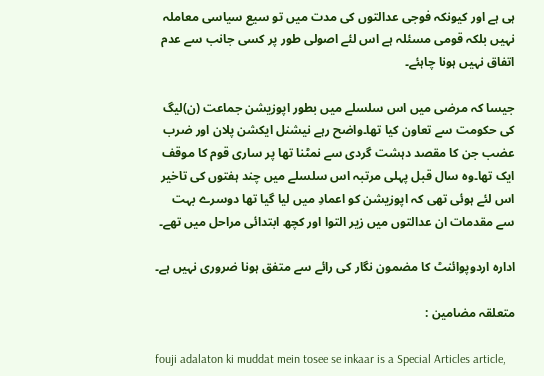ہی ہے اور کیونکہ فوجی عدالتوں کی مدت میں تو سیع سیاسی معاملہ نہیں بلکہ قومی مسئلہ ہے اس لئے اصولی طور پر کسی جانب سے عدم اتفاق نہیں ہونا چاہئے۔

جیسا کہ مرضی میں اس سلسلے میں بطور اپوزیشن جماعت (ن)لیگ کی حکومت سے تعاون کیا تھا۔واضح رہے نیشنل ایکشن پلان اور ضرب عضب جن کا مقصد دہشت گردی سے نمٹنا تھا پر ساری قوم کا موقف ایک تھا۔وہ سال قبل پہلی مرتبہ اس سلسلے میں چند ہفتوں کی تاخیر اس لئے ہوئی تھی کہ اپوزیشن کو اعمادِ میں لیا گیا تھا دوسرے بہت سے مقدمات ان عدالتوں میں زیر التوا اور کچھ ابتدائی مراحل میں تھے۔

ادارہ اردوپوائنٹ کا مضمون نگار کی رائے سے متفق ہونا ضروری نہیں ہے۔

متعلقہ مضامین :

fouji adalaton ki muddat mein tosee se inkaar is a Special Articles article,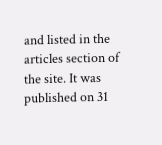and listed in the articles section of the site. It was published on 31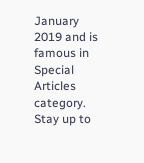January 2019 and is famous in Special Articles category. Stay up to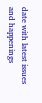date with latest issues and happenings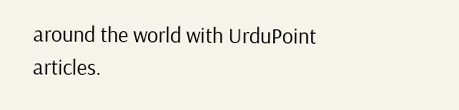around the world with UrduPoint articles.